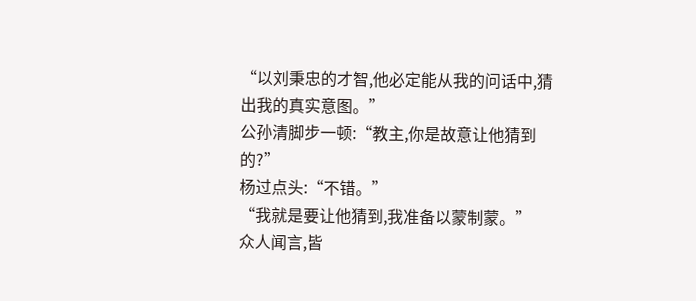“以刘秉忠的才智,他必定能从我的问话中,猜出我的真实意图。”
公孙清脚步一顿:“教主,你是故意让他猜到的?”
杨过点头:“不错。”
“我就是要让他猜到,我准备以蒙制蒙。”
众人闻言,皆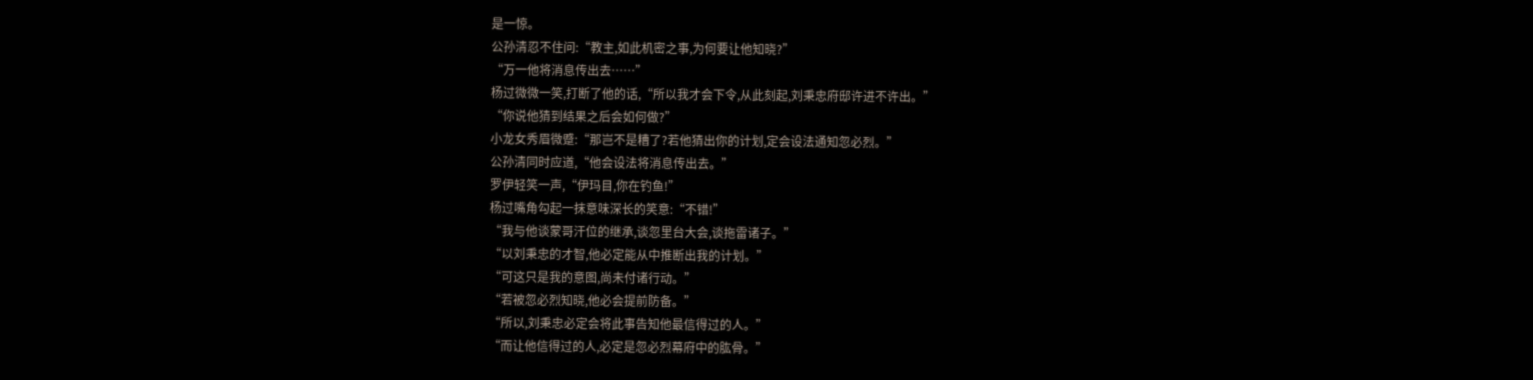是一惊。
公孙清忍不住问:“教主,如此机密之事,为何要让他知晓?”
“万一他将消息传出去……”
杨过微微一笑,打断了他的话,“所以我才会下令,从此刻起,刘秉忠府邸许进不许出。”
“你说他猜到结果之后会如何做?”
小龙女秀眉微蹙:“那岂不是糟了?若他猜出你的计划,定会设法通知忽必烈。”
公孙清同时应道,“他会设法将消息传出去。”
罗伊轻笑一声,“伊玛目,你在钓鱼!”
杨过嘴角勾起一抹意味深长的笑意:“不错!”
“我与他谈蒙哥汗位的继承,谈忽里台大会,谈拖雷诸子。”
“以刘秉忠的才智,他必定能从中推断出我的计划。”
“可这只是我的意图,尚未付诸行动。”
“若被忽必烈知晓,他必会提前防备。”
“所以,刘秉忠必定会将此事告知他最信得过的人。”
“而让他信得过的人,必定是忽必烈幕府中的肱骨。”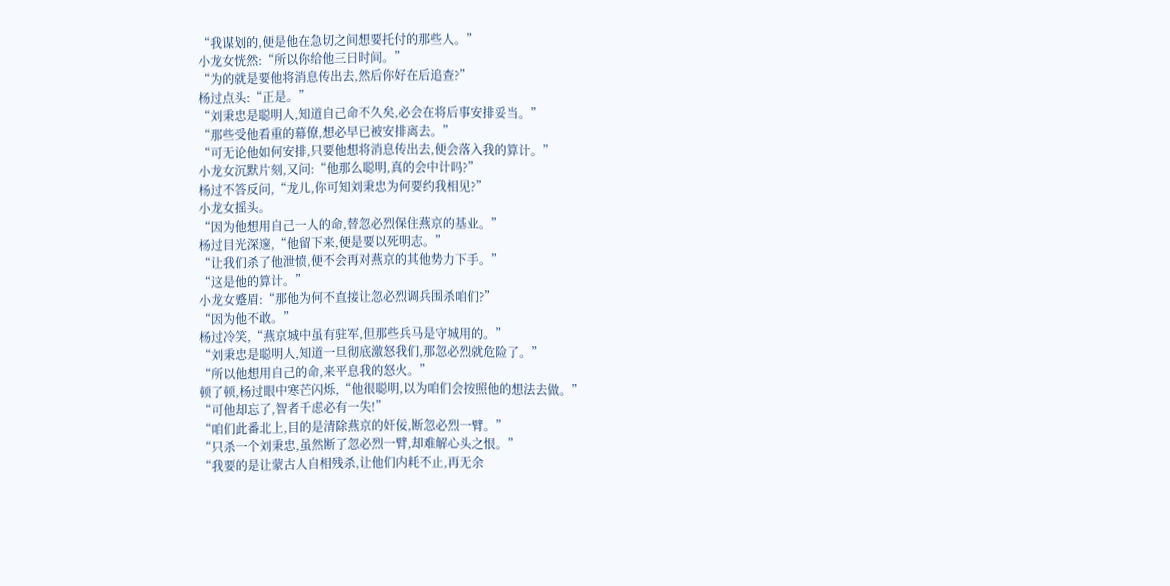“我谋划的,便是他在急切之间想要托付的那些人。”
小龙女恍然:“所以你给他三日时间。”
“为的就是要他将消息传出去,然后你好在后追查?”
杨过点头:“正是。”
“刘秉忠是聪明人,知道自己命不久矣,必会在将后事安排妥当。”
“那些受他看重的幕僚,想必早已被安排离去。”
“可无论他如何安排,只要他想将消息传出去,便会落入我的算计。”
小龙女沉默片刻,又问:“他那么聪明,真的会中计吗?”
杨过不答反问,“龙儿,你可知刘秉忠为何要约我相见?”
小龙女摇头。
“因为他想用自己一人的命,替忽必烈保住燕京的基业。”
杨过目光深邃,“他留下来,便是要以死明志。”
“让我们杀了他泄愤,便不会再对燕京的其他势力下手。”
“这是他的算计。”
小龙女蹙眉:“那他为何不直接让忽必烈调兵围杀咱们?”
“因为他不敢。”
杨过冷笑,“燕京城中虽有驻军,但那些兵马是守城用的。”
“刘秉忠是聪明人,知道一旦彻底激怒我们,那忽必烈就危险了。”
“所以他想用自己的命,来平息我的怒火。”
顿了顿,杨过眼中寒芒闪烁,“他很聪明,以为咱们会按照他的想法去做。”
“可他却忘了,智者千虑必有一失!”
“咱们此番北上,目的是清除燕京的奸佞,断忽必烈一臂。”
“只杀一个刘秉忠,虽然断了忽必烈一臂,却难解心头之恨。”
“我要的是让蒙古人自相残杀,让他们内耗不止,再无余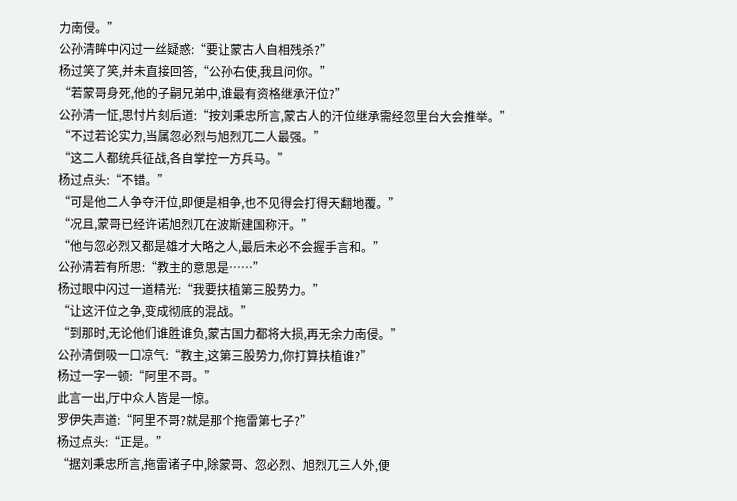力南侵。”
公孙清眸中闪过一丝疑惑:“要让蒙古人自相残杀?”
杨过笑了笑,并未直接回答,“公孙右使,我且问你。”
“若蒙哥身死,他的子嗣兄弟中,谁最有资格继承汗位?”
公孙清一怔,思忖片刻后道:“按刘秉忠所言,蒙古人的汗位继承需经忽里台大会推举。”
“不过若论实力,当属忽必烈与旭烈兀二人最强。”
“这二人都统兵征战,各自掌控一方兵马。”
杨过点头:“不错。”
“可是他二人争夺汗位,即便是相争,也不见得会打得天翻地覆。”
“况且,蒙哥已经许诺旭烈兀在波斯建国称汗。”
“他与忽必烈又都是雄才大略之人,最后未必不会握手言和。”
公孙清若有所思:“教主的意思是……”
杨过眼中闪过一道精光:“我要扶植第三股势力。”
“让这汗位之争,变成彻底的混战。”
“到那时,无论他们谁胜谁负,蒙古国力都将大损,再无余力南侵。”
公孙清倒吸一口凉气:“教主,这第三股势力,你打算扶植谁?”
杨过一字一顿:“阿里不哥。”
此言一出,厅中众人皆是一惊。
罗伊失声道:“阿里不哥?就是那个拖雷第七子?”
杨过点头:“正是。”
“据刘秉忠所言,拖雷诸子中,除蒙哥、忽必烈、旭烈兀三人外,便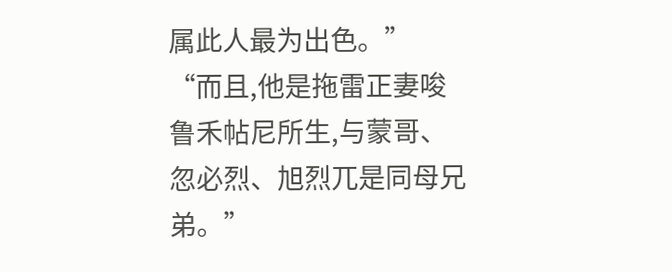属此人最为出色。”
“而且,他是拖雷正妻唆鲁禾帖尼所生,与蒙哥、忽必烈、旭烈兀是同母兄弟。”